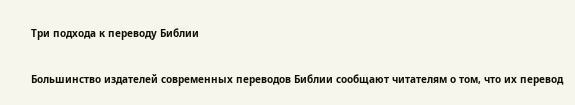Три подхода к переводу Библии

Большинство издателей современных переводов Библии сообщают читателям о том, что их перевод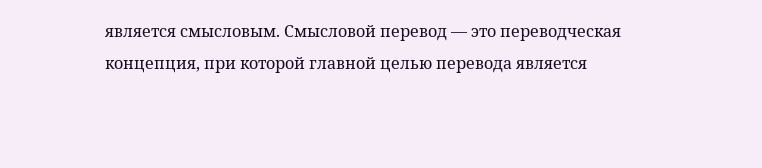является смысловым. Смысловой перевод — это переводческая концепция, при которой главной целью перевода является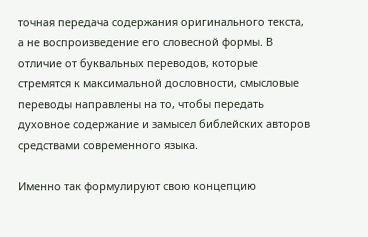точная передача содержания оригинального текста, а не воспроизведение его словесной формы. В отличие от буквальных переводов, которые стремятся к максимальной дословности, смысловые переводы направлены на то, чтобы передать духовное содержание и замысел библейских авторов средствами современного языка.

Именно так формулируют свою концепцию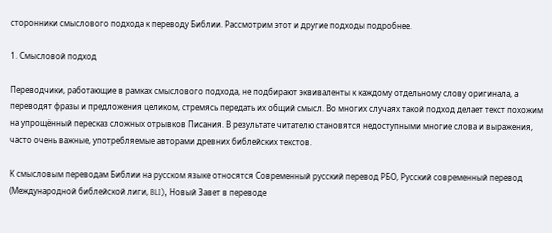сторонники смыслового подхода к переводу Библии. Рассмотрим этот и другие подходы подробнее.

1. Смысловой подход

Переводчики, работающие в рамках смыслового подхода, не подбирают эквиваленты к каждому отдельному слову оригинала, а переводят фразы и предложения целиком, стремясь передать их общий смысл. Во многих случаях такой подход делает текст похожим на упрощённый пересказ сложных отрывков Писания. В результате читателю становятся недоступными многие слова и выражения, часто очень важные, употребляемые авторами древних библейских текстов.

К смысловым переводам Библии на русском языке относятся Современный русский перевод РБО, Русский современный перевод (Международной библейской лиги, BLI), Новый Завет в переводе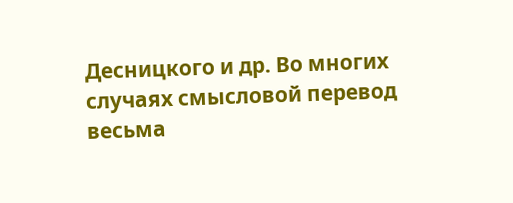Десницкого и др. Во многих случаях смысловой перевод весьма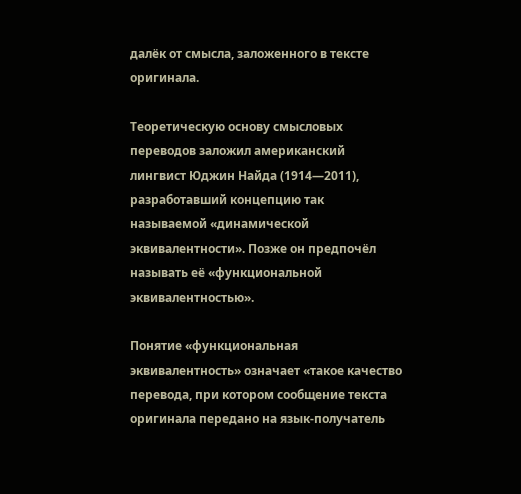далёк от смысла, заложенного в тексте оригинала.

Теоретическую основу смысловых переводов заложил американский лингвист Юджин Найда (1914—2011), разработавший концепцию так называемой «динамической эквивалентности». Позже он предпочёл называть её «функциональной эквивалентностью».

Понятие «функциональная эквивалентность» означает «такое качество перевода, при котором сообщение текста оригинала передано на язык-получатель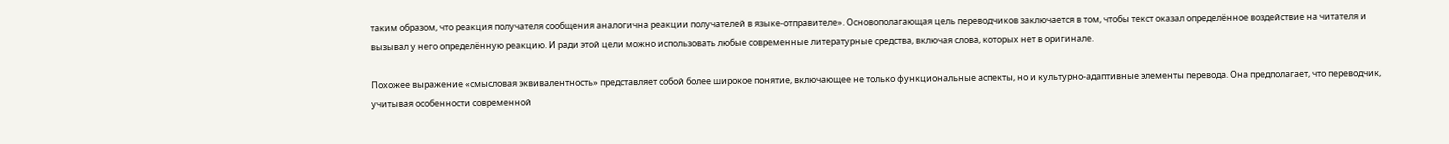таким образом, что реакция получателя сообщения аналогична реакции получателей в языке-отправителе». Основополагающая цель переводчиков заключается в том, чтобы текст оказал определённое воздействие на читателя и вызывал у него определённую реакцию. И ради этой цели можно использовать любые современные литературные средства, включая слова, которых нет в оригинале.

Похожее выражение «смысловая эквивалентность» представляет собой более широкое понятие, включающее не только функциональные аспекты, но и культурно-адаптивные элементы перевода. Она предполагает, что переводчик, учитывая особенности современной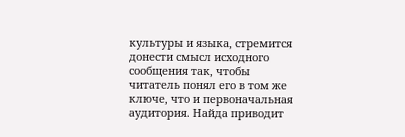культуры и языка, стремится донести смысл исходного сообщения так, чтобы читатель понял его в том же ключе, что и первоначальная аудитория. Найда приводит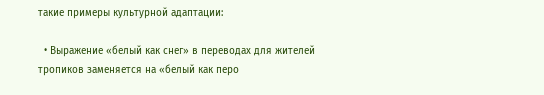такие примеры культурной адаптации:

  • Выражение «белый как снег» в переводах для жителей тропиков заменяется на «белый как перо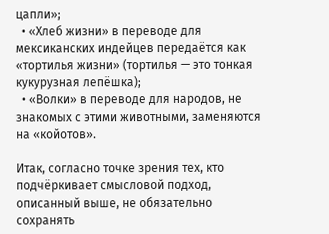цапли»;
  • «Хлеб жизни» в переводе для мексиканских индейцев передаётся как «тортилья жизни» (тортилья — это тонкая кукурузная лепёшка);
  • «Волки» в переводе для народов, не знакомых с этими животными, заменяются на «койотов».

Итак, согласно точке зрения тех, кто подчёркивает смысловой подход, описанный выше, не обязательно сохранять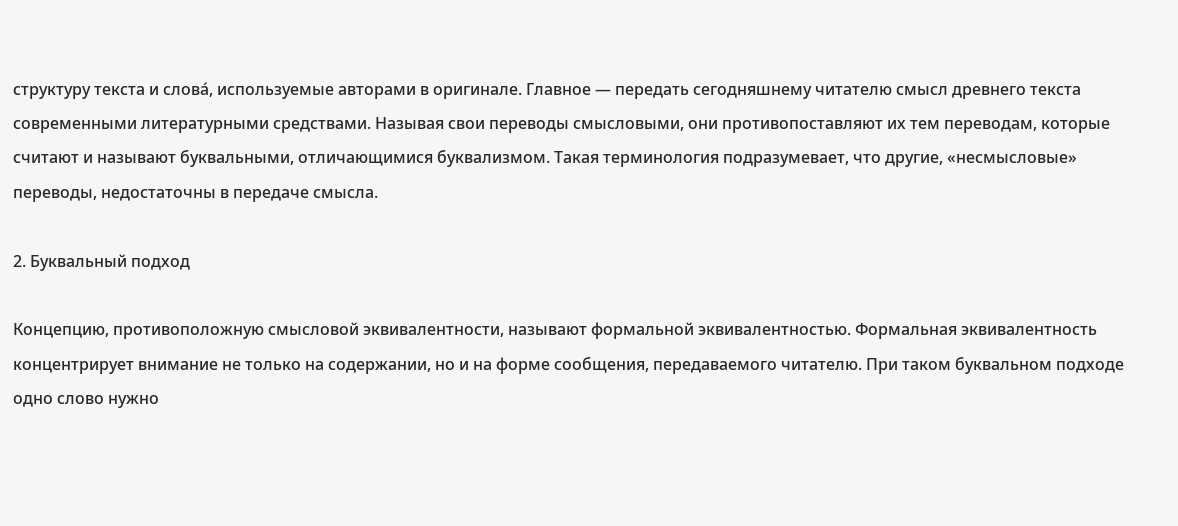структуру текста и слова́, используемые авторами в оригинале. Главное — передать сегодняшнему читателю смысл древнего текста современными литературными средствами. Называя свои переводы смысловыми, они противопоставляют их тем переводам, которые считают и называют буквальными, отличающимися буквализмом. Такая терминология подразумевает, что другие, «несмысловые» переводы, недостаточны в передаче смысла.

2. Буквальный подход

Концепцию, противоположную смысловой эквивалентности, называют формальной эквивалентностью. Формальная эквивалентность концентрирует внимание не только на содержании, но и на форме сообщения, передаваемого читателю. При таком буквальном подходе одно слово нужно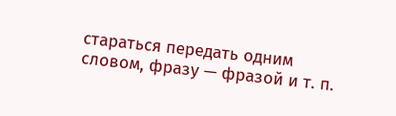стараться передать одним словом, фразу — фразой и т. п.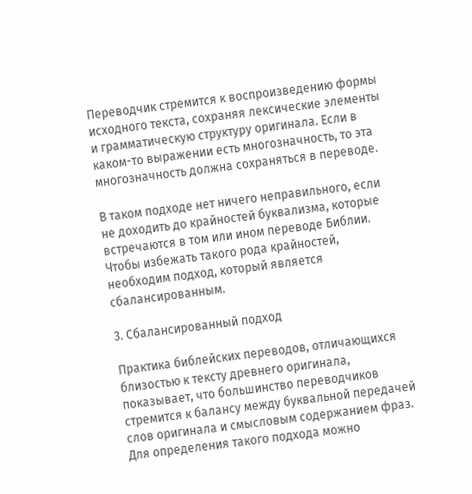Переводчик стремится к воспроизведению формы исходного текста, сохраняя лексические элементы и грамматическую структуру оригинала. Если в каком-то выражении есть многозначность, то эта многозначность должна сохраняться в переводе.

В таком подходе нет ничего неправильного, если не доходить до крайностей буквализма, которые встречаются в том или ином переводе Библии. Чтобы избежать такого рода крайностей, необходим подход, который является сбалансированным.

3. Сбалансированный подход

Практика библейских переводов, отличающихся близостью к тексту древнего оригинала, показывает, что большинство переводчиков стремится к балансу между буквальной передачей слов оригинала и смысловым содержанием фраз. Для определения такого подхода можно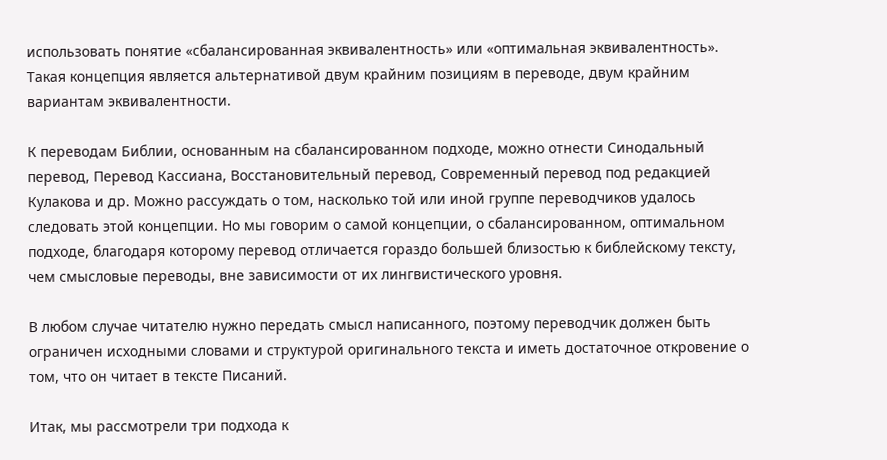использовать понятие «сбалансированная эквивалентность» или «оптимальная эквивалентность». Такая концепция является альтернативой двум крайним позициям в переводе, двум крайним вариантам эквивалентности.

К переводам Библии, основанным на сбалансированном подходе, можно отнести Синодальный перевод, Перевод Кассиана, Восстановительный перевод, Современный перевод под редакцией Кулакова и др. Можно рассуждать о том, насколько той или иной группе переводчиков удалось следовать этой концепции. Но мы говорим о самой концепции, о сбалансированном, оптимальном подходе, благодаря которому перевод отличается гораздо большей близостью к библейскому тексту, чем смысловые переводы, вне зависимости от их лингвистического уровня.

В любом случае читателю нужно передать смысл написанного, поэтому переводчик должен быть ограничен исходными словами и структурой оригинального текста и иметь достаточное откровение о том, что он читает в тексте Писаний.

Итак, мы рассмотрели три подхода к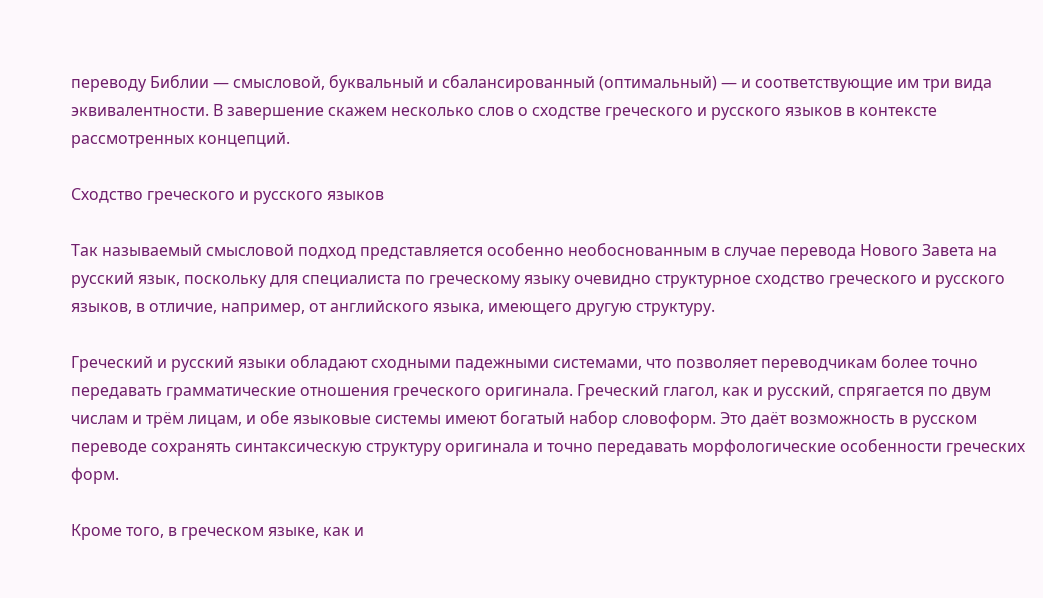переводу Библии — смысловой, буквальный и сбалансированный (оптимальный) — и соответствующие им три вида эквивалентности. В завершение скажем несколько слов о сходстве греческого и русского языков в контексте рассмотренных концепций.

Сходство греческого и русского языков

Так называемый смысловой подход представляется особенно необоснованным в случае перевода Нового Завета на русский язык, поскольку для специалиста по греческому языку очевидно структурное сходство греческого и русского языков, в отличие, например, от английского языка, имеющего другую структуру.

Греческий и русский языки обладают сходными падежными системами, что позволяет переводчикам более точно передавать грамматические отношения греческого оригинала. Греческий глагол, как и русский, спрягается по двум числам и трём лицам, и обе языковые системы имеют богатый набор словоформ. Это даёт возможность в русском переводе сохранять синтаксическую структуру оригинала и точно передавать морфологические особенности греческих форм.

Кроме того, в греческом языке, как и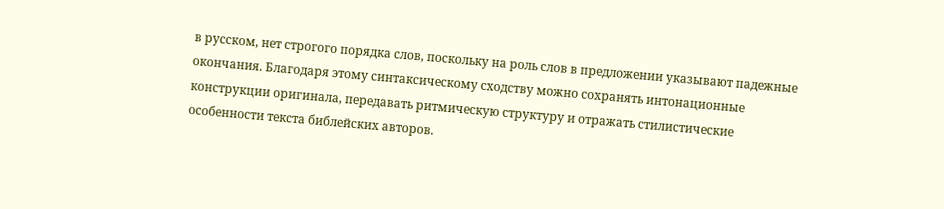в русском, нет строгого порядка слов, поскольку на роль слов в предложении указывают падежные окончания. Благодаря этому синтаксическому сходству можно сохранять интонационные конструкции оригинала, передавать ритмическую структуру и отражать стилистические особенности текста библейских авторов.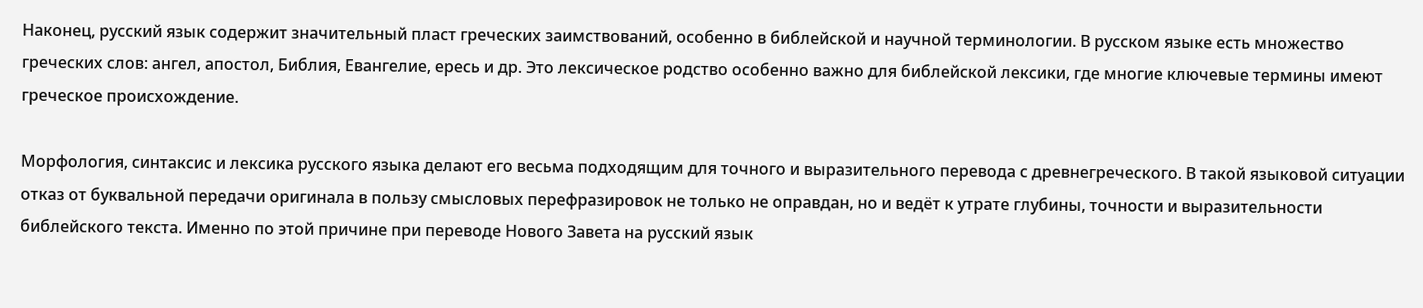Наконец, русский язык содержит значительный пласт греческих заимствований, особенно в библейской и научной терминологии. В русском языке есть множество греческих слов: ангел, апостол, Библия, Евангелие, ересь и др. Это лексическое родство особенно важно для библейской лексики, где многие ключевые термины имеют греческое происхождение.

Морфология, синтаксис и лексика русского языка делают его весьма подходящим для точного и выразительного перевода с древнегреческого. В такой языковой ситуации отказ от буквальной передачи оригинала в пользу смысловых перефразировок не только не оправдан, но и ведёт к утрате глубины, точности и выразительности библейского текста. Именно по этой причине при переводе Нового Завета на русский язык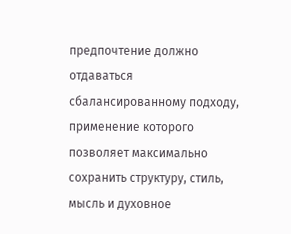предпочтение должно отдаваться сбалансированному подходу, применение которого позволяет максимально сохранить структуру, стиль, мысль и духовное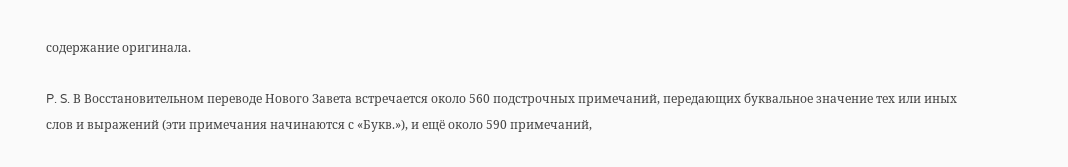содержание оригинала.

P. S. В Восстановительном переводе Нового Завета встречается около 560 подстрочных примечаний, передающих буквальное значение тех или иных слов и выражений (эти примечания начинаются с «Букв.»), и ещё около 590 примечаний,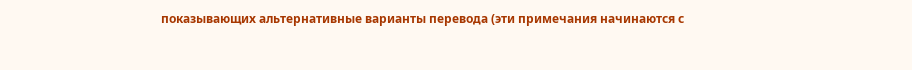показывающих альтернативные варианты перевода (эти примечания начинаются с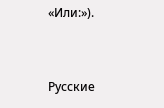«Или:»).


Русские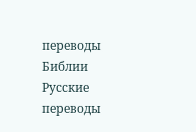переводы Библии
Русские переводы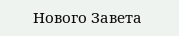Нового Завета